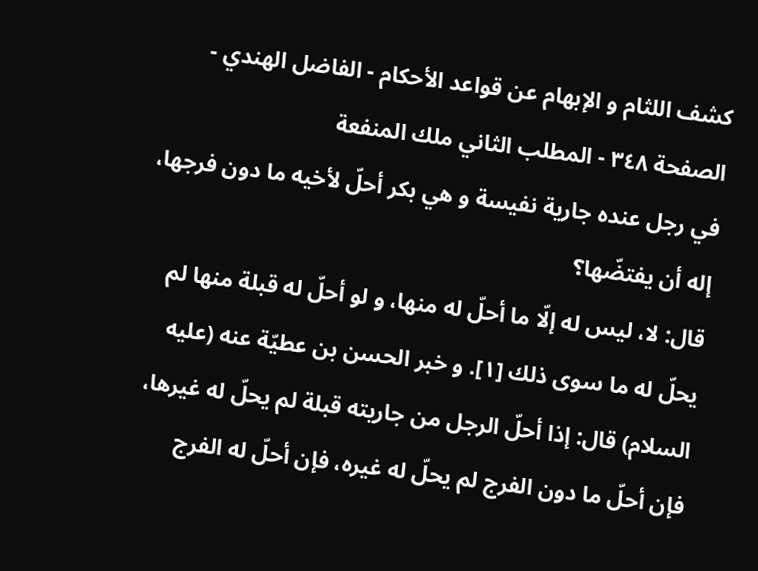كشف اللثام و الإبهام عن قواعد الأحكام - الفاضل الهندي - الصفحة ٣٤٨ - المطلب الثاني ملك المنفعة
في رجل عنده جارية نفيسة و هي بكر أحلّ لأخيه ما دون فرجها، إله أن يفتضّها؟
قال: لا، ليس له إلّا ما أحلّ له منها، و لو أحلّ له قبلة منها لم يحلّ له ما سوى ذلك [١]. و خبر الحسن بن عطيّة عنه (عليه السلام) قال: إذا أحلّ الرجل من جاريته قبلة لم يحلّ له غيرها، فإن أحلّ ما دون الفرج لم يحلّ له غيره، فإن أحلّ له الفرج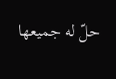حلّ له جميعها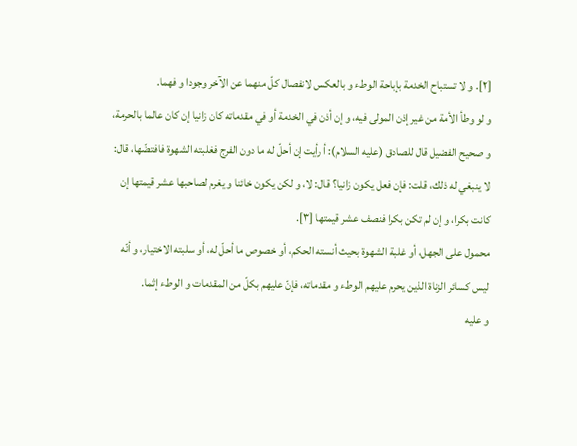[٢]. و لا تستباح الخدمة بإباحة الوطء و بالعكس لانفصال كلّ منهما عن الآخر وجودا و فهما.
و لو وطأ الأمة من غير إذن المولى فيه، و إن أذن في الخدمة أو في مقدماته كان زانيا إن كان عالما بالحرمة، و صحيح الفضيل قال للصادق (عليه السلام): أ رأيت إن أحلّ له ما دون الفرج فغلبته الشهوة فافتضّها، قال:
لا ينبغي له ذلك، قلت: فإن فعل يكون زانيا؟ قال: لا، و لكن يكون خائنا و يغرم لصاحبها عشر قيمتها إن كانت بكرا، و إن لم تكن بكرا فنصف عشر قيمتها [٣].
محمول على الجهل، أو غلبة الشهوة بحيث أنسته الحكم، أو خصوص ما أحلّ له، أو سلبته الاختيار، و أنّه ليس كسائر الزناة الذين يحرم عليهم الوطء و مقدماته، فإنّ عليهم بكلّ من المقدمات و الوطء إثما.
و عليه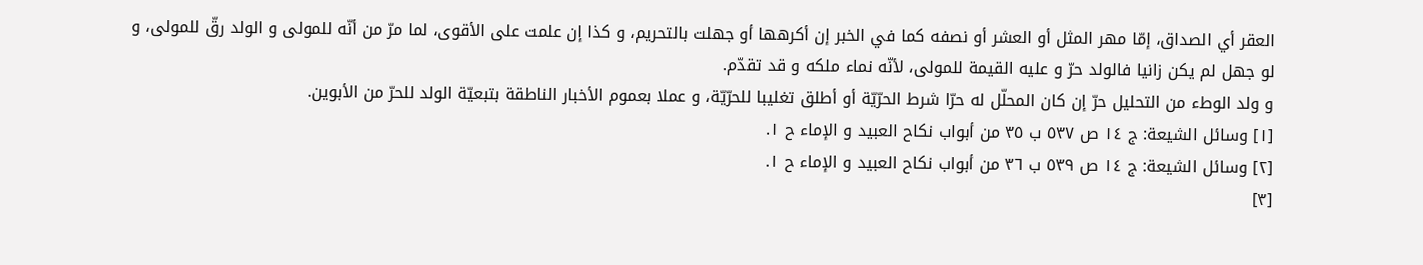العقر أي الصداق، إمّا مهر المثل أو العشر أو نصفه كما في الخبر إن أكرهها أو جهلت بالتحريم، و كذا إن علمت على الأقوى، لما مرّ من أنّه للمولى و الولد رقّ للمولى، و لو جهل لم يكن زانيا فالولد حرّ و عليه القيمة للمولى، لأنّه نماء ملكه و قد تقدّم.
و ولد الوطء من التحليل حرّ إن كان المحلّل له حرّا شرط الحرّيّة أو أطلق تغليبا للحرّيّة، و عملا بعموم الأخبار الناطقة بتبعيّة الولد للحرّ من الأبوين.
[١] وسائل الشيعة: ج ١٤ ص ٥٣٧ ب ٣٥ من أبواب نكاح العبيد و الإماء ح ١.
[٢] وسائل الشيعة: ج ١٤ ص ٥٣٩ ب ٣٦ من أبواب نكاح العبيد و الإماء ح ١.
[٣]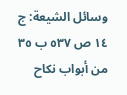وسائل الشيعة: ج ١٤ ص ٥٣٧ ب ٣٥ من أبواب نكاح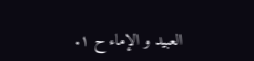العبيد و الإماء ح ١.